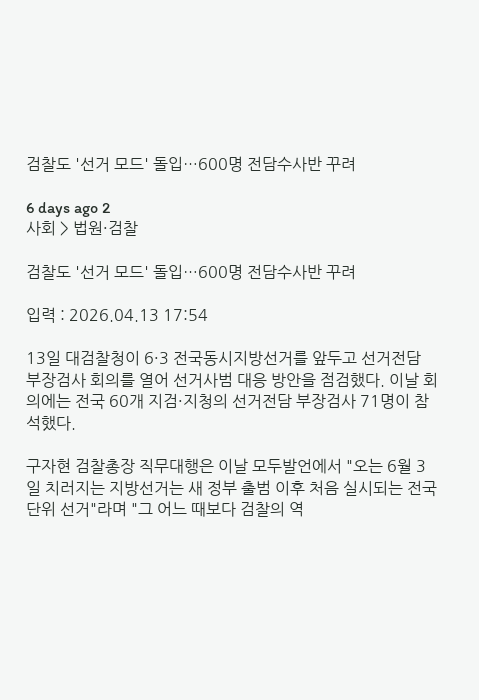검찰도 '선거 모드' 돌입…600명 전담수사반 꾸려

6 days ago 2
사회 > 법원·검찰

검찰도 '선거 모드' 돌입…600명 전담수사반 꾸려

입력 : 2026.04.13 17:54

13일 대검찰청이 6·3 전국동시지방선거를 앞두고 선거전담 부장검사 회의를 열어 선거사범 대응 방안을 점검했다. 이날 회의에는 전국 60개 지검·지청의 선거전담 부장검사 71명이 참석했다.

구자현 검찰총장 직무대행은 이날 모두발언에서 "오는 6월 3일 치러지는 지방선거는 새 정부 출범 이후 처음 실시되는 전국 단위 선거"라며 "그 어느 때보다 검찰의 역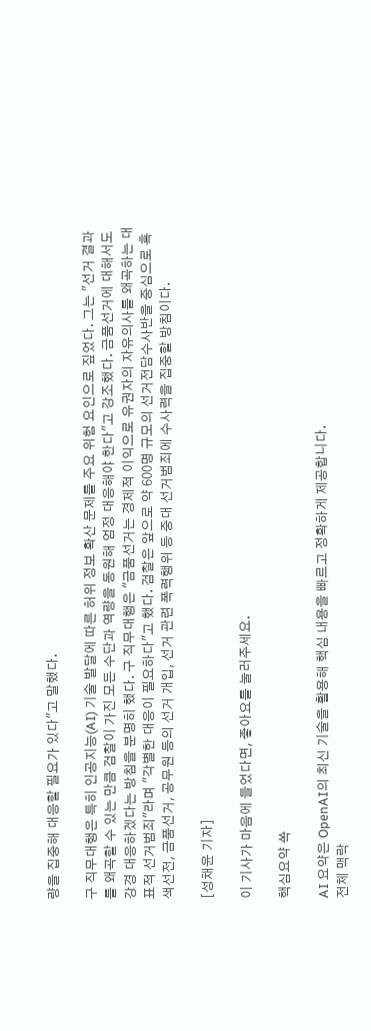량을 집중해 대응할 필요가 있다"고 말했다.

구 직무대행은 특히 인공지능(AI) 기술 발달에 따른 허위 정보 확산 문제를 주요 위험 요인으로 짚었다. 그는 "선거 결과를 왜곡할 수 있는 만큼 검찰이 가진 모든 수단과 역량을 동원해 엄정 대응해야 한다"고 강조했다. 금품선거에 대해서도 강경 대응하겠다는 방침을 분명히 했다. 구 직무대행은 "금품선거는 경제적 이익으로 유권자의 자유의사를 왜곡하는 대표적 선거범죄"라며 "각별한 대응이 필요하다"고 했다. 검찰은 앞으로 약 600명 규모의 선거전담수사반을 중심으로 흑색선전, 금품선거, 공무원 등의 선거 개입, 선거 관련 폭력행위 등 중대 선거범죄에 수사력을 집중할 방침이다.

[성채윤 기자]

이 기사가 마음에 들었다면, 좋아요를 눌러주세요.

핵심요약 쏙

AI 요약은 OpenAI의 최신 기술을 활용해 핵심 내용을 빠르고 정확하게 제공합니다.
전체 맥락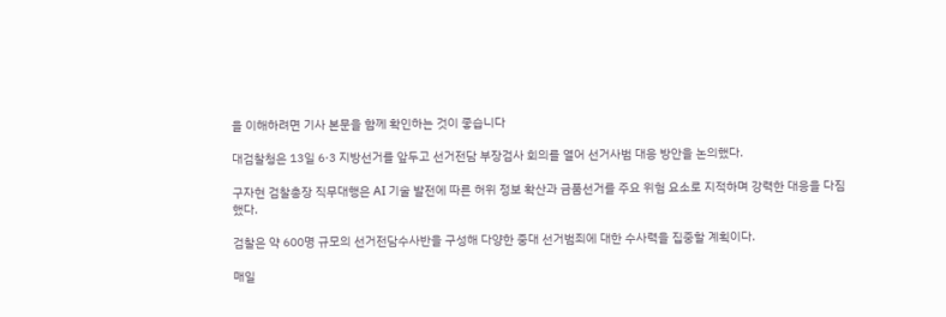을 이해하려면 기사 본문을 함께 확인하는 것이 좋습니다

대검찰청은 13일 6·3 지방선거를 앞두고 선거전담 부장검사 회의를 열어 선거사범 대응 방안을 논의했다.

구자현 검찰총장 직무대행은 AI 기술 발전에 따른 허위 정보 확산과 금품선거를 주요 위험 요소로 지적하며 강력한 대응을 다짐했다.

검찰은 약 600명 규모의 선거전담수사반을 구성해 다양한 중대 선거범죄에 대한 수사력을 집중할 계획이다.

매일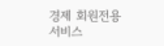경제 회원전용
서비스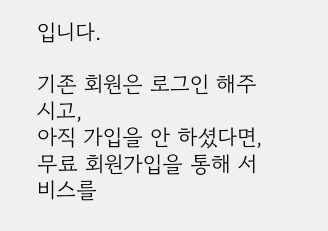입니다.

기존 회원은 로그인 해주시고,
아직 가입을 안 하셨다면,
무료 회원가입을 통해 서비스를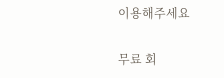이용해주세요

무료 회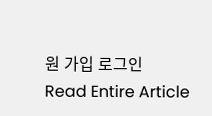원 가입 로그인
Read Entire Article